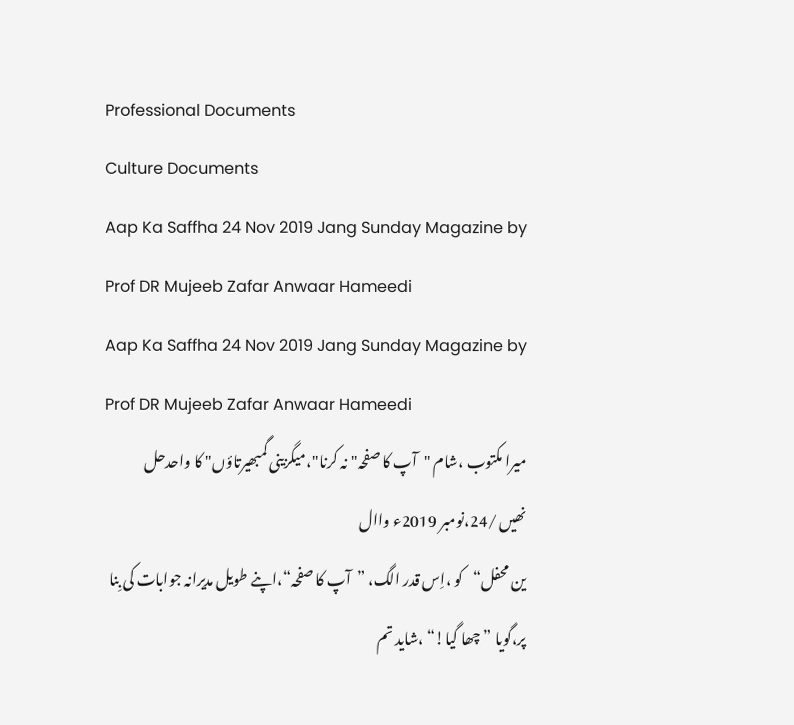Professional Documents
Culture Documents
Aap Ka Saffha 24 Nov 2019 Jang Sunday Magazine by Prof DR Mujeeb Zafar Anwaar Hameedi
Aap Ka Saffha 24 Nov 2019 Jang Sunday Magazine by Prof DR Mujeeb Zafar Anwaar Hameedi
میرا مکتوب ،شام "آپ کا صفحہ" نہ کرنا"،میگزینی گمبھیرتاؤں" کا واحدحل نھیں /24،نومبر 2019ء واال
ین محفل“کو ،اِس قدر الگ، ”آپ کا صفحہ“،اپنے طویل مدیرانہ جوابات کی بِنا پر،گویا ”چھا گیا!“ ،شاید تم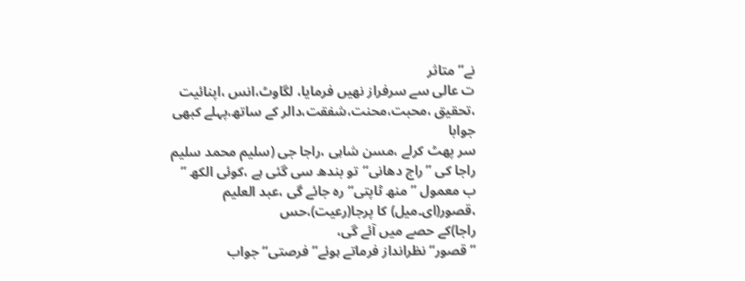نے”متاثر
ت عالی سے سرفراز نھیں فرمایا، لگاوٹ،انس ،اپنائیت ،تحقیق ،محبت،محنت،شفقت،دالر کے ساتھ،پہلے کبھی جوابا
سر پھٹ کرلے ،مسن شاہی ،راجا جی (سلیم محمد سلیم راجا کی ”راج دھانی“تو بندھ سی گئی ہے ،کوئی الکھ ”
ب معمول ”منھ ٹاپتی“ رہ جائے گی ،عبد العلیم ،قصور(ای۔میل) کا پرجا(رعیت)،حس
راجا)کے حصے میں آئے گی،
”قصور“ نظرانداز فرماتے ہوئے”فرصتی“ جواب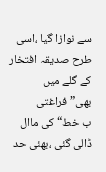سے نوازا گیا ،اسی طرح صدیقہ افتخار کے گلے میں بھی”فراغتی
ب خط“کی ماال ڈالی گئی ،بھئی حد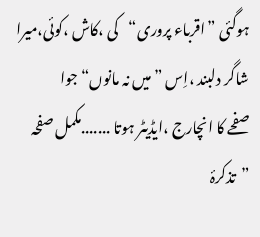ہوگئی ”اقرباء پروری“کی ،کاش ،کوئی،میرا شاگر دلبند ،اِس ”میں نہ مانوں“ جوا
صفحے کا انچارج ،ایڈیٹر ہوتا .......مکمل صفحہ ”تذکرۂ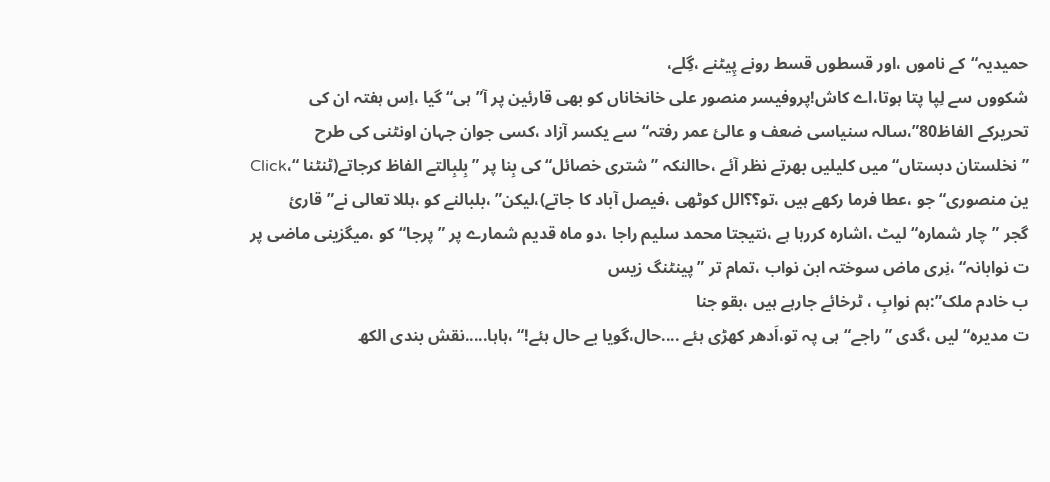حمیدیہ“کے ناموں ،اور قسطوں قسط رونے پِیٹنے ،گِلے،
شکووں سے لِپا پتا ہوتا،اے کاش!پروفیسر منصور علی خانخاناں کو بھی قارئین پر آ”ہی“ گیا ،اِس ہفتہ ان کی
تحریرکے الفاظ80”،سالہ سنیاسی ضعف و عالئ عمر رفتہ“ سے یکسر آزاد ،کسی جوان جہان اونٹنی کی طرح
”نخلستان دبستاں“ میں کلیلیں بھرتے نظر آئے ،حاالنکہ ”شتری خصائل“ کی بِنا پر ”بِلبِالتے الفاظ کرجاتے(ٹنٹنا “،Click
ین منصوری“ جو ،عطا فرما رکھے ہیں ،تو؟؟الل کوٹھی ،فیصل آباد کا جاتے)،لیکن” ،بلبالنے کو ،ہللا تعالی نے”قارئ
گجر ”چار شمارہ“ لیٹ ،اشارہ کررہا ہے ،نتیجتا محمد سلیم راجا ،دو ماہ قدیم شمارے پر ”پرجا“کو ،میگزینی ماضی پر
ت نوابانہ“ ،نِری ماض سوختہ ابن نواب ،تمام تر ”پینٹنگ زیس
ب خادم ملک”:ہم نوابِ ، ٹرخائے جارہے ہیں ،بقو جنا
ت مدیرہ“ لیں ،گدی ”راجے“ہی پہ تو،اَدھر کھڑی ہئے ....حال،گویا بے حال ہئے!“ ،ہاہا.....نقش بندی الکھ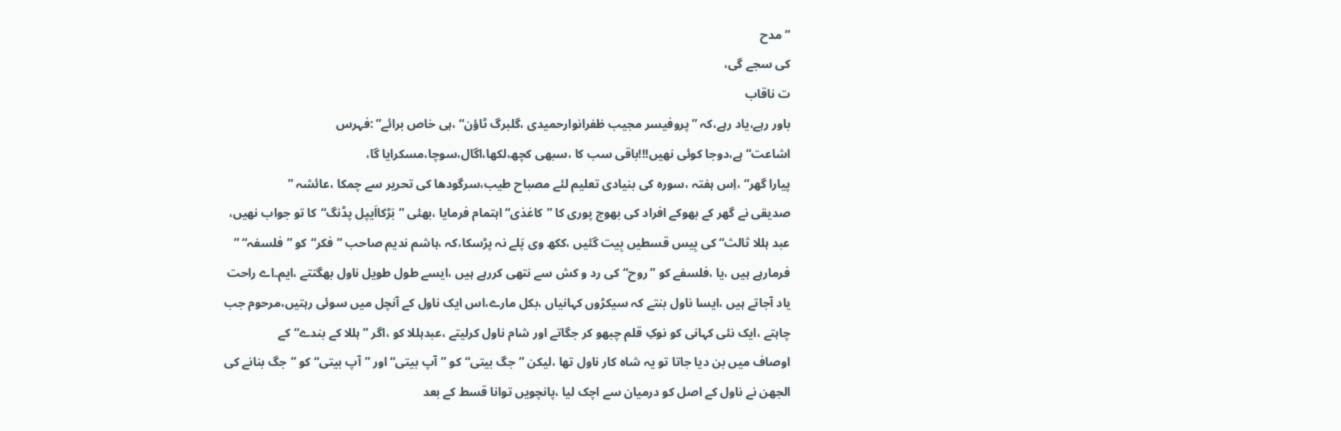”مدح
کی سجے گی،
ت ناقاب
باور رہے،یاد رہے،کہ ”پروفیسر مجیب ظفرانوارحمیدی ،گلبرگ ٹاؤن“ ،ہی خاص برائے” :فہرس
اشاعت“ ہے،دوجا کوئی نھیں!!!باقی سب کا ،سبھی کچھ،لکھا،اگال،سوچا،مسکرایا گا،
پیارا گھر“ ،اِس ہفتہ ،سورہ کی بنیادی تعلیم لئے مصباح طیب،سرگودھا کی تحریر سے چمکا ،عائشہ ”
صدیقی نے گھر کے بھوکے افراد کی بھوج پوری کا ”کاغذی“ اہتمام فرمایا ،بھئی ”بَڑکااَیپل پڈنگ“کا تو جواب نھیں،
عبد ہللا ثالث“ کی بِیس قسطیں بِیت گئیں ،ککھ وی پَلے نہ پڑسکا،کہ ،ہاشم ندیم صاحب ”فکر“کو ”فلسفہ“ ”
فرمارہے ہیں ،یا ،فلسفے کو ”روح“کی رد و کش سے نتھی کررہے ہیں ،ایسے طول طویل ناول بھگتتے ،ایم۔اے راحت
یاد آجاتے ہیں ،ایسا ناول بنتے کہ سیکڑوں کہانیاں ،بکل مارے،اس ایک ناول کے آنچل میں سوئی رہتیں،مرحوم جب
چاہتے ،ایک نئی کہانی کو نوکِ قلم چبھو کر جگاتے اور شام ناول کرلیتے ،عبدہللا کو ،اگر ”ہللا کے بندے“کے
اوصاف میں بن دیا جاتا تو یہ شاہ کار ناول تھا ،لیکن ”جگ بیتی“کو ”آپ بیتی“ اور ”آپ بیتی“ کو ”جگ بنانے کی
الجھن نے ناول کے اصل کو درمیان سے اچک لیا ،پانچویں توانا قسط کے بعد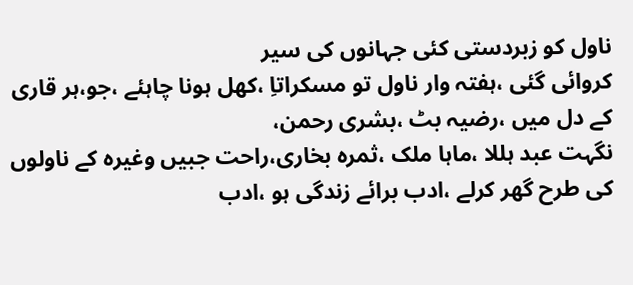ناول کو زبردستی کئی جہانوں کی سیر
کروائی گئی ،ہفتہ وار ناول تو مسکراتاِ ،کھل ہونا چاہئے ،جو،ہر قاری کے دل میں ،رضیہ بٹ ،بشری رحمن،
نگہت عبد ہللا ،ماہا ملک ،ثمرہ بخاری،راحت جبیں وغیرہ کے ناولوں کی طرح گھر کرلے ،ادب برائے زندگی ہو ،ادب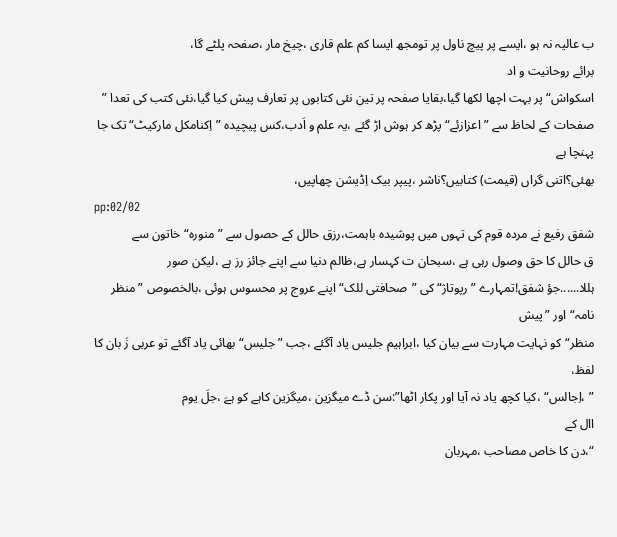ب عالیہ نہ ہو ،ایسے پر پیچ ناول پر تومجھ ایسا کم علم قاری ،چیخ مار ،صفحہ پلٹے گا،
برائے روحانیت و اد
اسکواش“ پر بہت اچھا لکھا گیا،بقایا صفحہ پر تین نئی کتابوں پر تعارف پیش کیا گیا،نئی کتب کی تعدا ”
صفحات کے لحاظ سے ”اعزازئے“پڑھ کر ہوش اڑ گئے ،یہ علم و اَدب،کس پیچیدہ ”اِکنامکل مارکیٹ“ تک جا پہنچا ہے
بھئی؟اتنی گراں (قیمت) کتابیں؟ناشر ،پیپر بیک اِڈیشن چھاپیں،
pp:02/02
شفق رفیع نے مردہ قوم کی تہوں میں پوشیدہ باہمت،رزق حالل کے حصول سے ”منورہ“ خاتون سے
ق حالل کا حق وصول رہی ہے ،سبحان ت کہسار ہے،ظالم دنیا سے اپنے جائز رز ہے ،لیکن صور
ہللا......جؤ شفق!تمہارے ”رپوتاژ“کی ”صحافتی للک“ اپنے عروج پر محسوس ہوئی ،بالخصوص ”منظر نامہ“ اور ”پیش
منظر“کو نہایت مہارت سے بیان کیا ،ابراہیم جلیس یاد آگئے ،جب ”جلیس“ بھائی یاد آگئے تو عربی زَ بان کا لفظ،
” ،اِجالس“ ،کیا کچھ یاد نہ آیا اور پکار اٹھا”:سن ڈے میگزین ،میگزین کاہے کو ہےَ ،جلَ یوم
اال کے
“،دن کا خاص مصاحب ،مہربان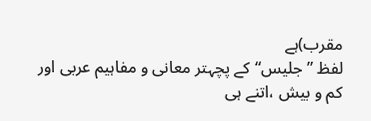مقرب)ہے
لفظ ”جلیس“کے پچہتر معانی و مفاہیم عربی اور کم و بیش ،اتنے ہی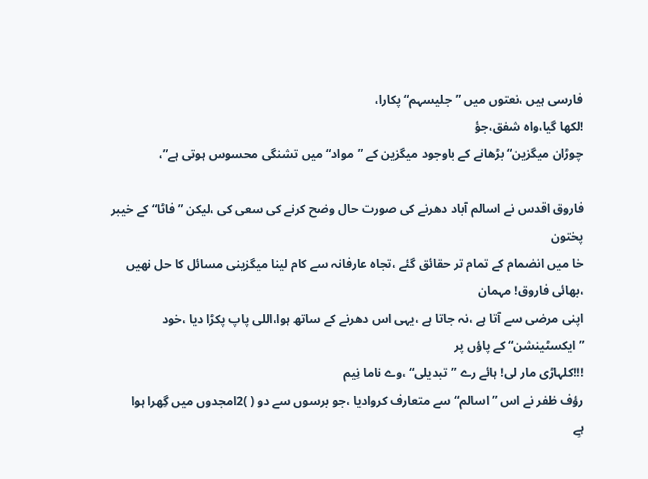فارسی ہیں ،نعتوں میں ”جلیسہم“ پکارا،
!لکھا گیا،واہ شفق،جؤ
چوڑان میگزین“ بڑھانے کے باوجود میگزین کے ”مواد“ میں تشنگی محسوس ہوتی ہے”،

فاروق اقدس نے اسالم آباد دھرنے کی صورت حال وضح کرنے کی سعی کی ،لیکن ”فاٹا“ کے خیبر پختون
خا میں انضمام کے تمام تر حقائق گئے ،تجاہ عارفانہ سے کام لینا میگزینی مسائل کا حل نھیں ،بھائی فاروق! مہمان
اپنی مرضی سے آتا ہے ،نہ جاتا ہے ،یہی اس دھرنے کے ساتھ ہوا،اللی پاپ پکڑا دیا ،خود ”ایکسٹینشن“ کے پاؤں پر
!!!کلہاڑی مار لی! ہائے رے ”تبدیلی“ ،وے ناما نِیم
رؤف ظفر نے اس ”اسالم“سے متعارف کروادیا ،جو برسوں سے دو ( )2امجدوں میں گِھرا ہوا
ہےِ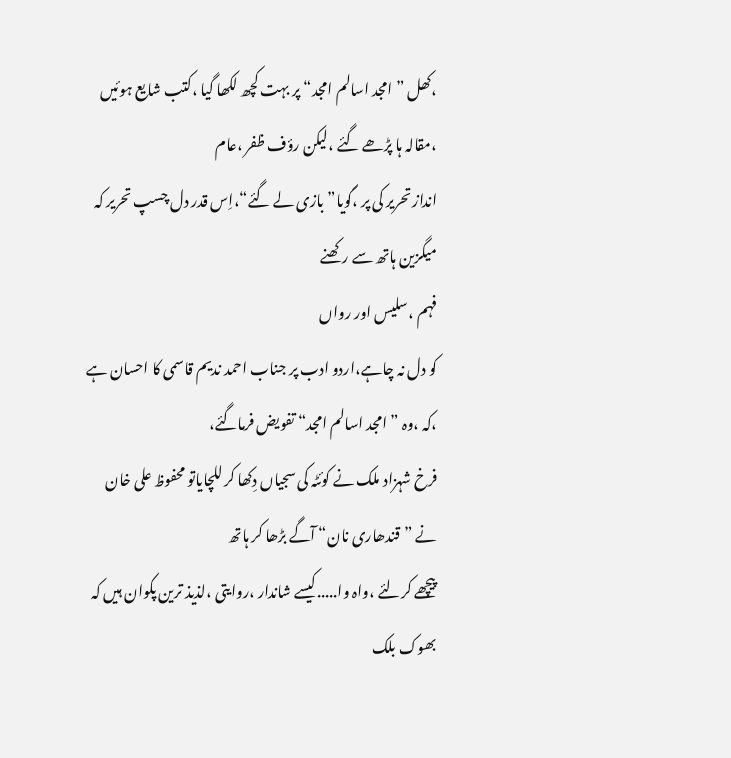،کھل ”امجد اسالم امجد“ پر بہت کچھ لکھا گیا ،کتب شایع ہوئیں ،مقالہ ہا پڑھے گئے ،لیکن رؤف ظفر ،عام
انداز تحریر کی پر ،گویا”بازی لے گئے“،اِس قدر دل چسپ تحریر کہ میگزین ہاتھ سے رکھنے
فہم ،سلیس اور رواں
کو دل نہ چاہے،اردو ادب پر جناب احمد ندیم قاسمی کا احسان ہے ،کہ ،وہ ”امجد اسالم امجد“ تفویض فرماگئے،
فرخ شہزاد ملک نے کوئٹہ کی سجیاں دِکھا کر للچایاتو محفوظ علی خان نے ”قندھاری نان“ آگے بڑھا کر ہاتھ
پیچھے کرلئے ،واہ وا.....کیسے شاندار ،روایتی ،لذیذ ترین پکوان ہیں کہ بھوک بلک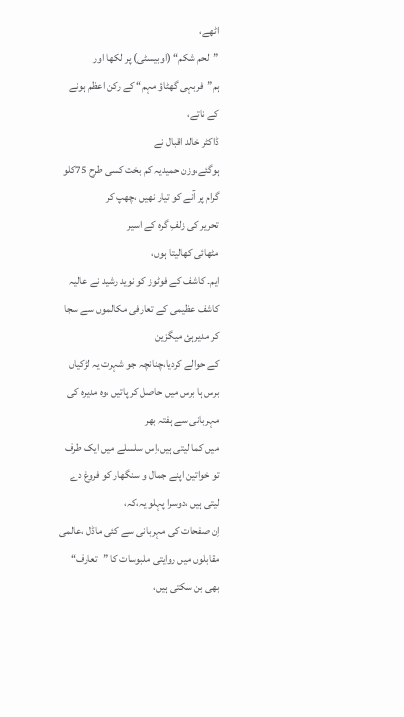اٹھے،
”لحم شکم“ (اوبیسٹی) پر لکھا اور ہم”فربہی گھٹاؤ مہم“ کے رکن اعظم ہونے کے ناتے،
ڈاکٹر خالد اقبال نے
ہوگئے،وزن حمیدیہ کم بخت کسی طرح 75کلو گرام پر آنے کو تیار نھیں ،چھپ کر
تحریر کی زلفِ گرہ کے اسیر
مٹھائی کھالیتا ہوں،
ایم۔ کاشف کے فوٹوز کو نوید رشید نے عالیہ کاشف عظیمی کے تعارفی مکالموں سے سجا کر مدیرہئ میگزین
کے حوالے کردیا،چنانچہ جو شہرت یہ لڑکیاں برس ہا برس میں حاصل کر پاتیں ،وہ مدیرہ کی مہربانی سے ہفتہ بھر
میں کما لیتی ہیں،اِس سلسلے میں ایک طرف تو خواتین اپنے جمال و سنگھار کو فروغ دے لیتی ہیں ،دوسرا پہلو یہ،کہ،
اِن صفحات کی مہربانی سے کئی ماڈل ،عالمی مقابلوں میں روایتی ملبوسات کا ”تعارف“ بھی بن سکتی ہیں،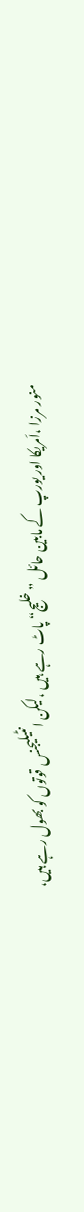منور مرزا ،اَمریکا اور یورپ کے مابین حائل ”خلیج“ پاٹ رہے ہیں ،لیکن انٹیلیجنس قوتوں کو بھول رہے ہیں،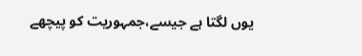یوں لگتا ہے جیسے،جمہوریت کو پیچھے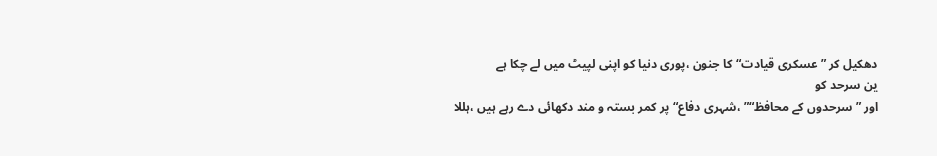دھکیل کر ”عسکری قیادت“کا جنون ،پوری دنیا کو اپنی لپیٹ میں لے چکا ہے
ین سرحد کو
اور ”سرحدوں کے محافظ“” ،شہری دفاع“ پر کمر بستہ و مند دکھائی دے رہے ہیں ،ہللا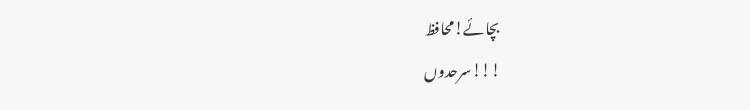بچائے!محافظ
!!!سرحدوں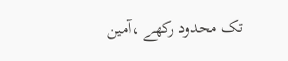تک محدود رکھے ،آمین